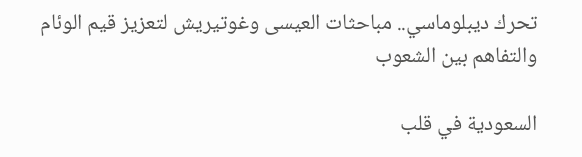تحرك ديبلوماسي.. مباحثات العيسى وغوتيريش لتعزيز قيم الوئام والتفاهم بين الشعوب

السعودية في قلب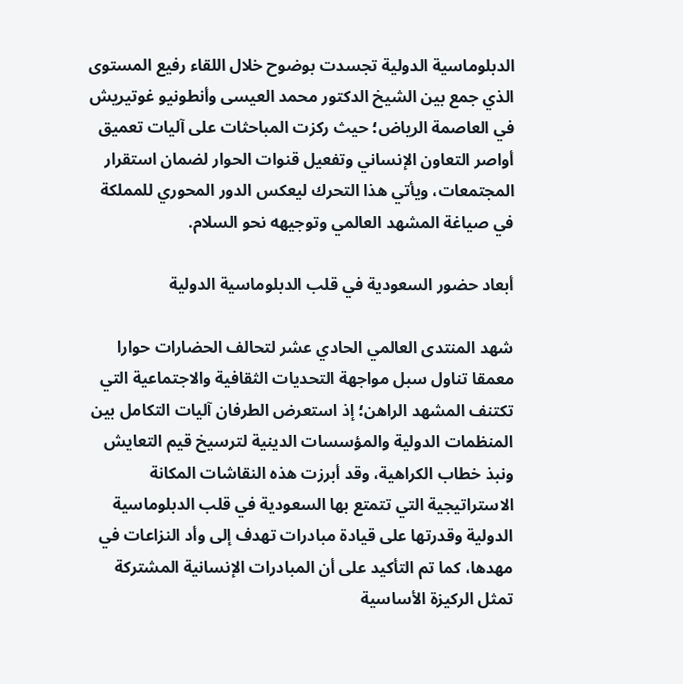الدبلوماسية الدولية تجسدت بوضوح خلال اللقاء رفيع المستوى الذي جمع بين الشيخ الدكتور محمد العيسى وأنطونيو غوتيريش في العاصمة الرياض؛ حيث ركزت المباحثات على آليات تعميق أواصر التعاون الإنساني وتفعيل قنوات الحوار لضمان استقرار المجتمعات، ويأتي هذا التحرك ليعكس الدور المحوري للمملكة في صياغة المشهد العالمي وتوجيهه نحو السلام.

أبعاد حضور السعودية في قلب الدبلوماسية الدولية

شهد المنتدى العالمي الحادي عشر لتحالف الحضارات حوارا معمقا تناول سبل مواجهة التحديات الثقافية والاجتماعية التي تكتنف المشهد الراهن؛ إذ استعرض الطرفان آليات التكامل بين المنظمات الدولية والمؤسسات الدينية لترسيخ قيم التعايش ونبذ خطاب الكراهية، وقد أبرزت هذه النقاشات المكانة الاستراتيجية التي تتمتع بها السعودية في قلب الدبلوماسية الدولية وقدرتها على قيادة مبادرات تهدف إلى وأد النزاعات في مهدها، كما تم التأكيد على أن المبادرات الإنسانية المشتركة تمثل الركيزة الأساسية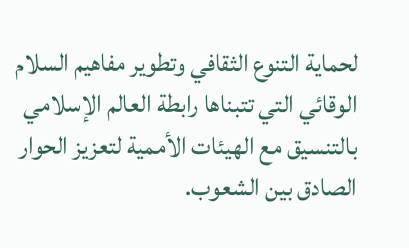لحماية التنوع الثقافي وتطوير مفاهيم السلام الوقائي التي تتبناها رابطة العالم الإسلامي بالتنسيق مع الهيئات الأممية لتعزيز الحوار الصادق بين الشعوب.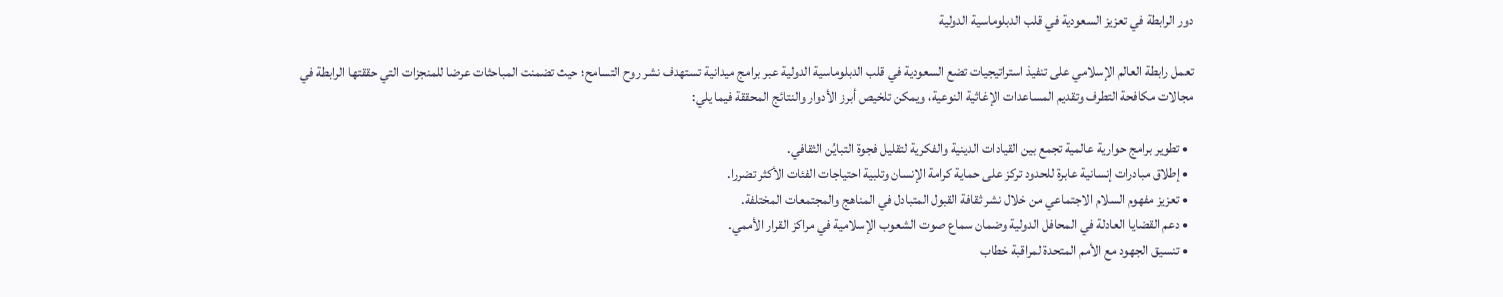دور الرابطة في تعزيز السعودية في قلب الدبلوماسية الدولية

تعمل رابطة العالم الإسلامي على تنفيذ استراتيجيات تضع السعودية في قلب الدبلوماسية الدولية عبر برامج ميدانية تستهدف نشر روح التسامح؛ حيث تضمنت المباحثات عرضا للمنجزات التي حققتها الرابطة في مجالات مكافحة التطرف وتقديم المساعدات الإغاثية النوعية، ويمكن تلخيص أبرز الأدوار والنتائج المحققة فيما يلي:

  • تطوير برامج حوارية عالمية تجمع بين القيادات الدينية والفكرية لتقليل فجوة التبايُن الثقافي.
  • إطلاق مبادرات إنسانية عابرة للحدود تركز على حماية كرامة الإنسان وتلبية احتياجات الفئات الأكثر تضررا.
  • تعزيز مفهوم السلام الاجتماعي من خلال نشر ثقافة القبول المتبادل في المناهج والمجتمعات المختلفة.
  • دعم القضايا العادلة في المحافل الدولية وضمان سماع صوت الشعوب الإسلامية في مراكز القرار الأممي.
  • تنسيق الجهود مع الأمم المتحدة لمراقبة خطاب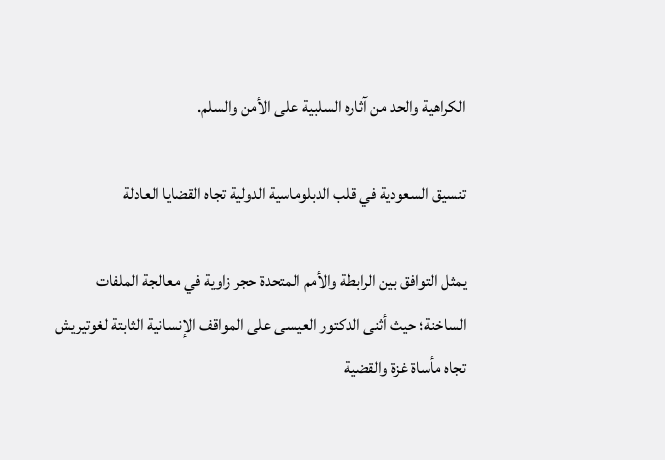الكراهية والحد من آثاره السلبية على الأمن والسلم.

تنسيق السعودية في قلب الدبلوماسية الدولية تجاه القضايا العادلة

يمثل التوافق بين الرابطة والأمم المتحدة حجر زاوية في معالجة الملفات الساخنة؛ حيث أثنى الدكتور العيسى على المواقف الإنسانية الثابتة لغوتيريش تجاه مأساة غزة والقضية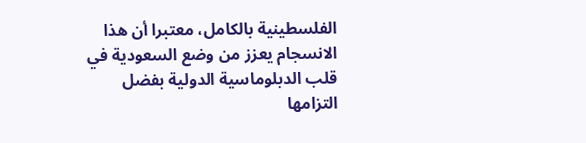الفلسطينية بالكامل، معتبرا أن هذا الانسجام يعزز من وضع السعودية في قلب الدبلوماسية الدولية بفضل التزامها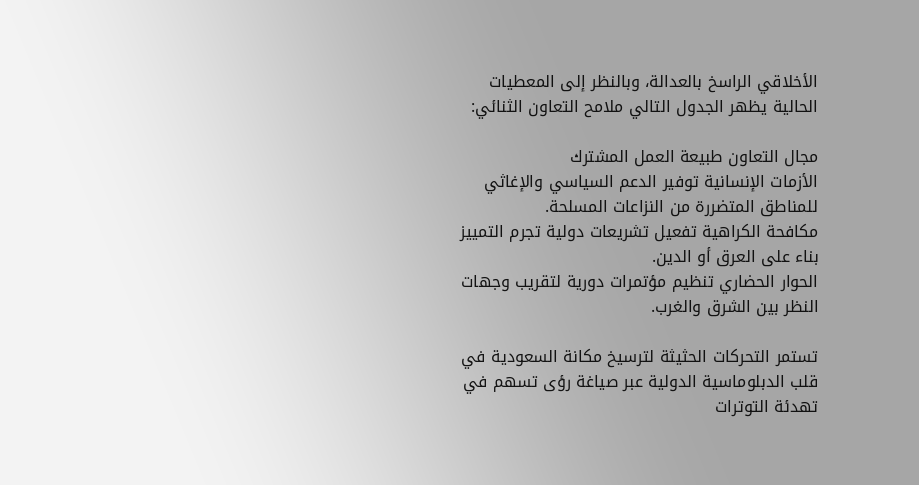الأخلاقي الراسخ بالعدالة، وبالنظر إلى المعطيات الحالية يظهر الجدول التالي ملامح التعاون الثنائي:

مجال التعاون طبيعة العمل المشترك
الأزمات الإنسانية توفير الدعم السياسي والإغاثي للمناطق المتضررة من النزاعات المسلحة.
مكافحة الكراهية تفعيل تشريعات دولية تجرم التمييز بناء على العرق أو الدين.
الحوار الحضاري تنظيم مؤتمرات دورية لتقريب وجهات النظر بين الشرق والغرب.

تستمر التحركات الحثيثة لترسيخ مكانة السعودية في قلب الدبلوماسية الدولية عبر صياغة رؤى تسهم في تهدئة التوترات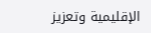الإقليمية وتعزيز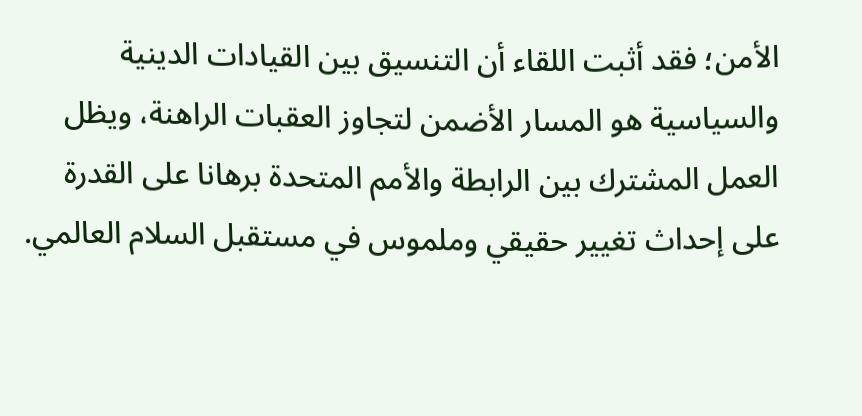الأمن؛ فقد أثبت اللقاء أن التنسيق بين القيادات الدينية والسياسية هو المسار الأضمن لتجاوز العقبات الراهنة، ويظل العمل المشترك بين الرابطة والأمم المتحدة برهانا على القدرة على إحداث تغيير حقيقي وملموس في مستقبل السلام العالمي.